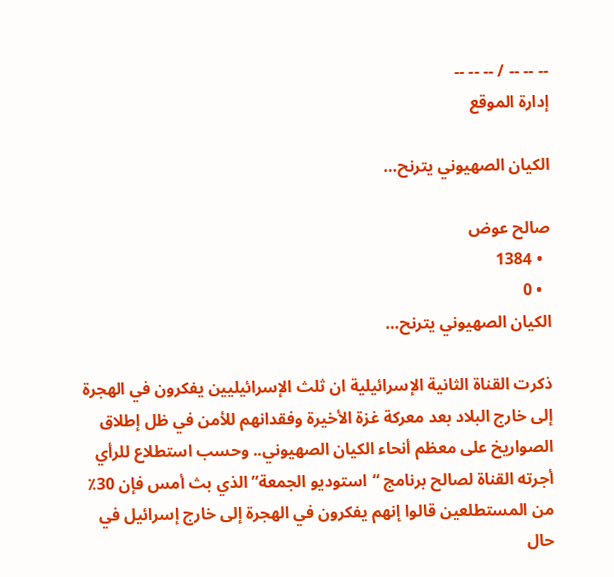-- -- -- / -- -- --
إدارة الموقع

الكيان الصهيوني يترنح…

صالح عوض
  • 1384
  • 0
الكيان الصهيوني يترنح…

ذكرت القناة الثانية الإسرائيلية ان ثلث الإسرائيليين يفكرون في الهجرة إلى خارج البلاد بعد معركة غزة الأخيرة وفقدانهم للأمن في ظل إطلاق الصواريخ على معظم أنحاء الكيان الصهيوني.. وحسب استطلاع للرأي أجرته القناة لصالح برنامج “استوديو الجمعة” الذي بث أمس فإن 30٪ من المستطلعين قالوا إنهم يفكرون في الهجرة إلى خارج إسرائيل في حال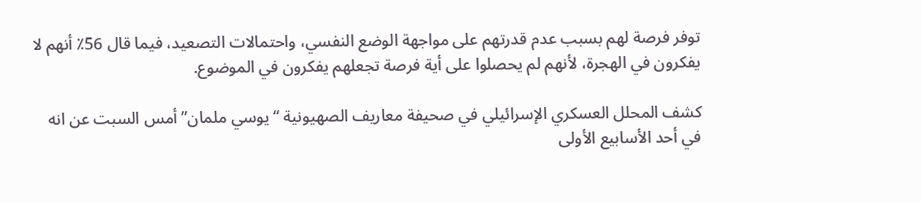توفر فرصة لهم بسبب عدم قدرتهم على مواجهة الوضع النفسي، واحتمالات التصعيد، فيما قال 56٪ أنهم لا يفكرون في الهجرة، لأنهم لم يحصلوا على أية فرصة تجعلهم يفكرون في الموضوع.

كشف المحلل العسكري الإسرائيلي في صحيفة معاريف الصهيونية “يوسي ملمان” أمس السبت عن انه في أحد الأسابيع الأولى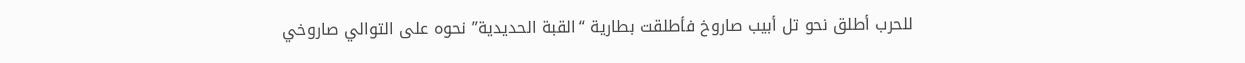للحرب أطلق نحو تل أبيب صاروخ فأطلقت بطارية “القبة الحديدية” نحوه على التوالي صاروخي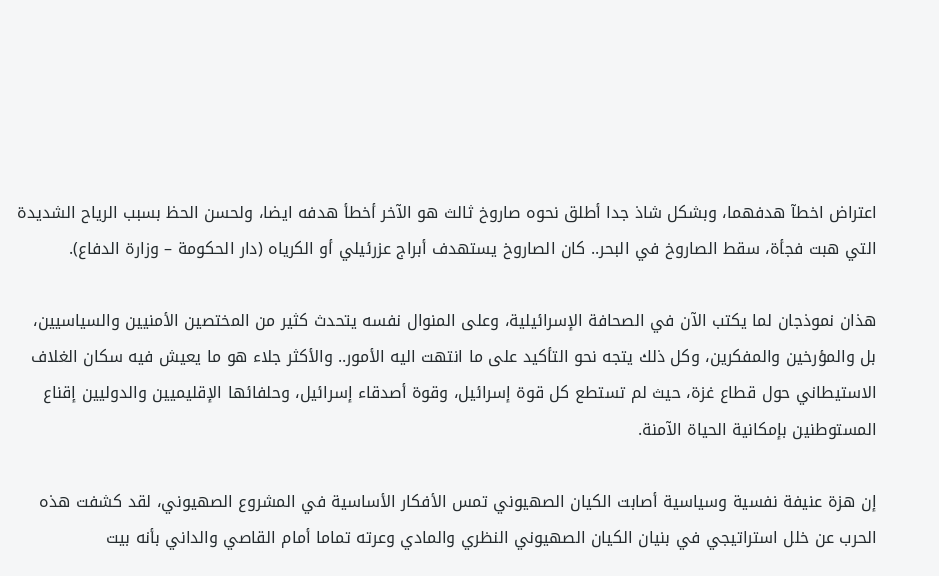اعتراض اخطآ هدفهما، وبشكل شاذ جدا أطلق نحوه صاروخ ثالث هو الآخر أخطأ هدفه ايضا، ولحسن الحظ بسبب الرياح الشديدة التي هبت فجأة، سقط الصاروخ في البحر.. كان الصاروخ يستهدف أبراج عزرئيلي أو الكرياه (دار الحكومة – وزارة الدفاع).

هذان نموذجان لما يكتب الآن في الصحافة الإسرائيلية، وعلى المنوال نفسه يتحدث كثير من المختصين الأمنيين والسياسيين، بل والمؤرخين والمفكرين، وكل ذلك يتجه نحو التأكيد على ما انتهت اليه الأمور.. والأكثر جلاء هو ما يعيش فيه سكان الغلاف الاستيطاني حول قطاع غزة، حيث لم تستطع كل قوة إسرائيل، وقوة أصدقاء إسرائيل، وحلفائها الإقليميين والدوليين إقناع المستوطنين بإمكانية الحياة الآمنة.

إن هزة عنيفة نفسية وسياسية أصابت الكيان الصهيوني تمس الأفكار الأساسية في المشروع الصهيوني، لقد كشفت هذه الحرب عن خلل استراتيجي في بنيان الكيان الصهيوني النظري والمادي وعرته تماما أمام القاصي والداني بأنه بيت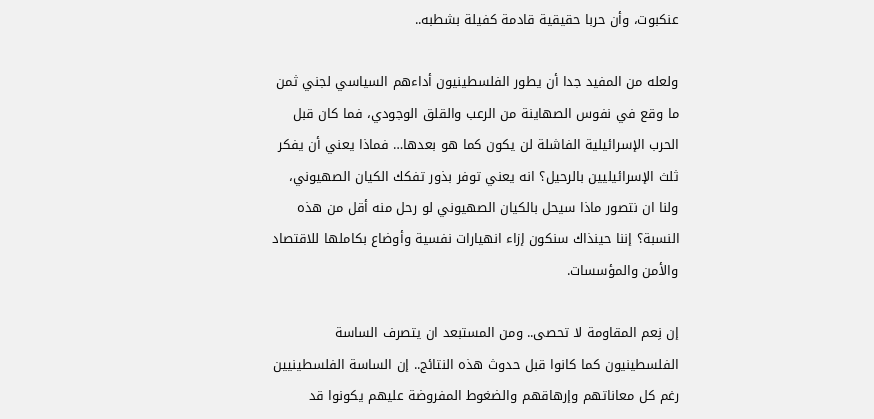عنكبوت، وأن حربا حقيقية قادمة كفيلة بشطبه..

ولعله من المفيد جدا أن يطور الفلسطينيون أداءهم السياسي لجني ثمن ما وقع في نفوس الصهاينة من الرعب والقلق الوجودي، فما كان قبل الحرب الإسرائيلية الفاشلة لن يكون كما هو بعدها… فماذا يعني أن يفكر ثلث الإسرائيليين بالرحيل؟ انه يعني توفر بذور تفكك الكيان الصهيوني، ولنا ان نتصور ماذا سيحل بالكيان الصهيوني لو رحل منه أقل من هذه النسبة؟ إننا حينذاك سنكون إزاء انهيارات نفسية وأوضاع بكاملها للاقتصاد والأمن والمؤسسات.

إن نِعم المقاومة لا تحصى.. ومن المستبعد ان يتصرف الساسة الفلسطينيون كما كانوا قبل حدوث هذه النتائج.. إن الساسة الفلسطينيين رغم كل معاناتهم وإرهاقهم والضغوط المفروضة عليهم يكونوا قد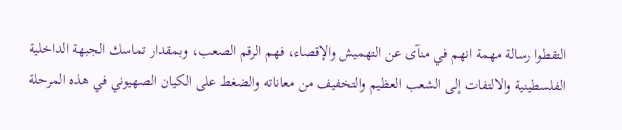التقطوا رسالة مهمة انهم في منآى عن التهميش والإقصاء، فهم الرقم الصعب، وبمقدار تماسك الجبهة الداخلية الفلسطينية والالتفات إلى الشعب العظيم والتخفيف من معاناته والضغط على الكيان الصهيوني في هذه المرحلة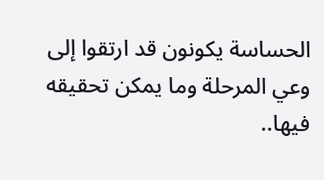الحساسة يكونون قد ارتقوا إلى وعي المرحلة وما يمكن تحقيقه فيها..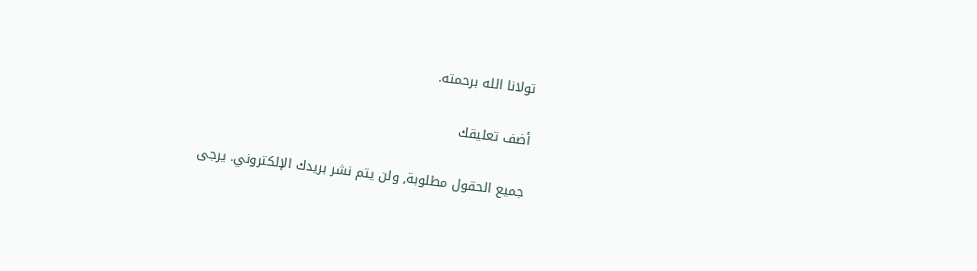تولانا الله برحمته.

أضف تعليقك

جميع الحقول مطلوبة, ولن يتم نشر بريدك الإلكتروني. يرجى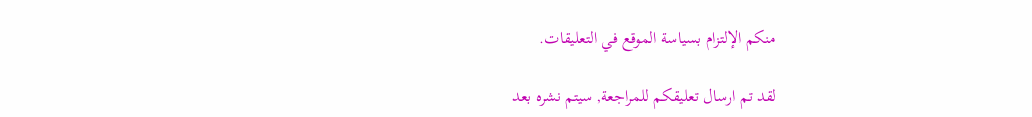منكم الإلتزام بسياسة الموقع في التعليقات.

لقد تم ارسال تعليقكم للمراجعة, سيتم نشره بعد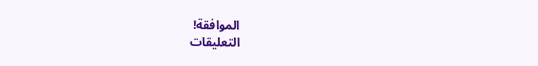الموافقة!
التعليقات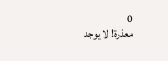0
معذرة! لا يوجد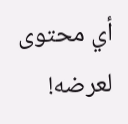أي محتوى لعرضه!